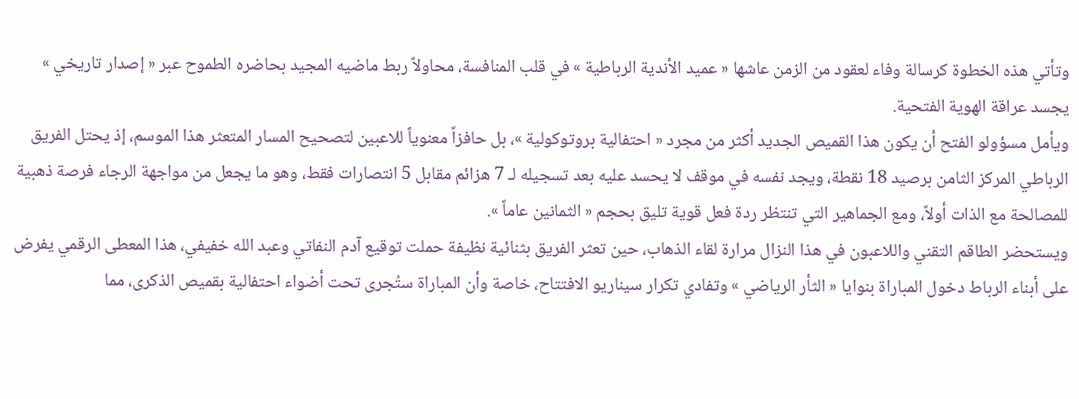وتأتي هذه الخطوة كرسالة وفاء لعقود من الزمن عاشها « عميد الأندية الرباطية » في قلب المنافسة، محاولاً ربط ماضيه المجيد بحاضره الطموح عبر « إصدار تاريخي » يجسد عراقة الهوية الفتحية.
ويأمل مسؤولو الفتح أن يكون هذا القميص الجديد أكثر من مجرد « احتفالية بروتوكولية »، بل حافزاً معنوياً للاعبين لتصحيح المسار المتعثر هذا الموسم، إذ يحتل الفريق الرباطي المركز الثامن برصيد 18 نقطة، ويجد نفسه في موقف لا يحسد عليه بعد تسجيله لـ 7 هزائم مقابل 5 انتصارات فقط، وهو ما يجعل من مواجهة الرجاء فرصة ذهبية للمصالحة مع الذات أولاً، ومع الجماهير التي تنتظر ردة فعل قوية تليق بحجم « الثمانين عاماً ».
ويستحضر الطاقم التقني واللاعبون في هذا النزال مرارة لقاء الذهاب، حين تعثر الفريق بثنائية نظيفة حملت توقيع آدم النفاتي وعبد الله خفيفي، هذا المعطى الرقمي يفرض على أبناء الرباط دخول المباراة بنوايا « الثأر الرياضي » وتفادي تكرار سيناريو الافتتاح، خاصة وأن المباراة ستُجرى تحت أضواء احتفالية بقميص الذكرى، مما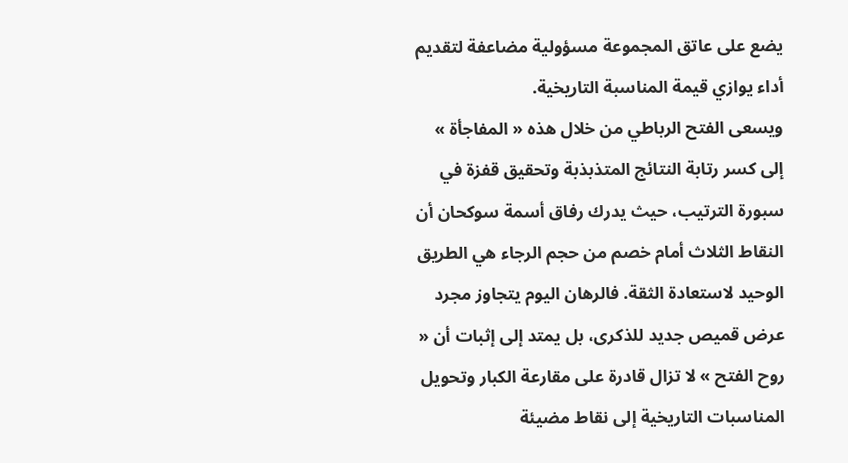يضع على عاتق المجموعة مسؤولية مضاعفة لتقديم أداء يوازي قيمة المناسبة التاريخية.
ويسعى الفتح الرباطي من خلال هذه « المفاجأة » إلى كسر رتابة النتائج المتذبذبة وتحقيق قفزة في سبورة الترتيب، حيث يدرك رفاق أسمة سوكحان أن النقاط الثلاث أمام خصم من حجم الرجاء هي الطريق الوحيد لاستعادة الثقة. فالرهان اليوم يتجاوز مجرد عرض قميص جديد للذكرى، بل يمتد إلى إثبات أن « روح الفتح » لا تزال قادرة على مقارعة الكبار وتحويل المناسبات التاريخية إلى نقاط مضيئة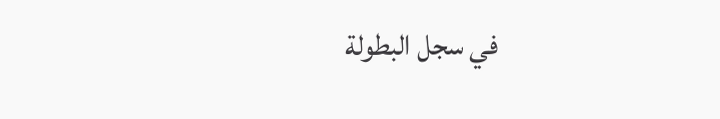في سجل البطولة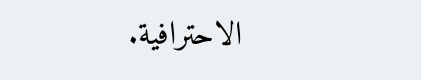الاحترافية.